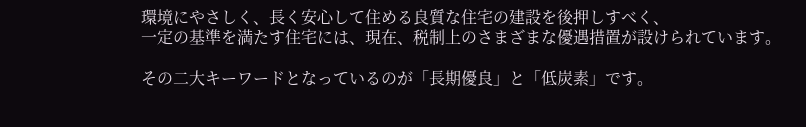環境にやさしく、長く安心して住める良質な住宅の建設を後押しすべく、
一定の基準を満たす住宅には、現在、税制上のさまざまな優遇措置が設けられています。

その二大キーワードとなっているのが「長期優良」と「低炭素」です。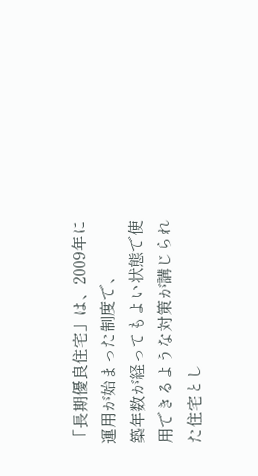「長期優良住宅」は、2009年に運用が始まった制度で、
築年数が経ってもよい状態で使用できるような対策が講じられた住宅とし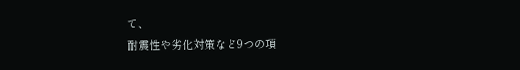て、
耐震性や劣化対策など9つの項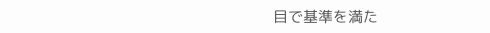目で基準を満た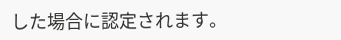した場合に認定されます。